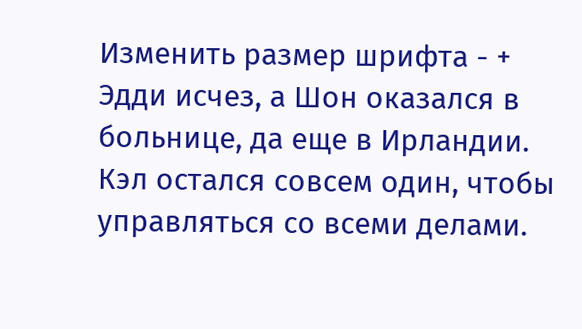Изменить размер шрифта - +
Эдди исчез, а Шон оказался в больнице, да еще в Ирландии. Кэл остался совсем один, чтобы управляться со всеми делами.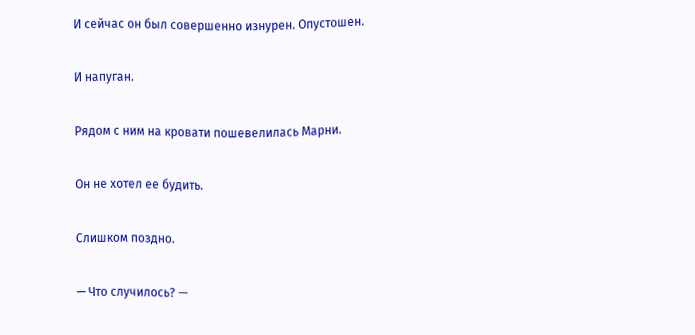И сейчас он был совершенно изнурен. Опустошен.

И напуган.

Рядом с ним на кровати пошевелилась Марни.

Он не хотел ее будить.

Слишком поздно.

— Что случилось? —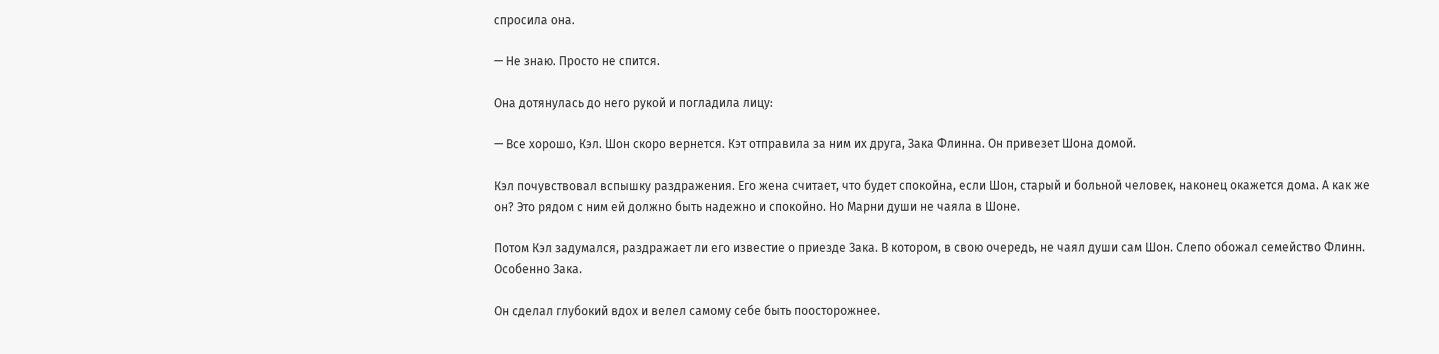спросила она.

— Не знаю. Просто не спится.

Она дотянулась до него рукой и погладила лицу:

— Все хорошо, Кэл. Шон скоро вернется. Кэт отправила за ним их друга, Зака Флинна. Он привезет Шона домой.

Кэл почувствовал вспышку раздражения. Его жена считает, что будет спокойна, если Шон, старый и больной человек, наконец окажется дома. А как же он? Это рядом с ним ей должно быть надежно и спокойно. Но Марни души не чаяла в Шоне.

Потом Кэл задумался, раздражает ли его известие о приезде Зака. В котором, в свою очередь, не чаял души сам Шон. Слепо обожал семейство Флинн. Особенно Зака.

Он сделал глубокий вдох и велел самому себе быть поосторожнее.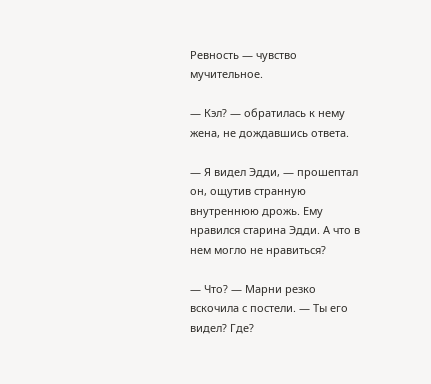Ревность — чувство мучительное.

— Кэл? — обратилась к нему жена, не дождавшись ответа.

— Я видел Эдди, — прошептал он, ощутив странную внутреннюю дрожь. Ему нравился старина Эдди. А что в нем могло не нравиться?

— Что? — Марни резко вскочила с постели. — Ты его видел? Где?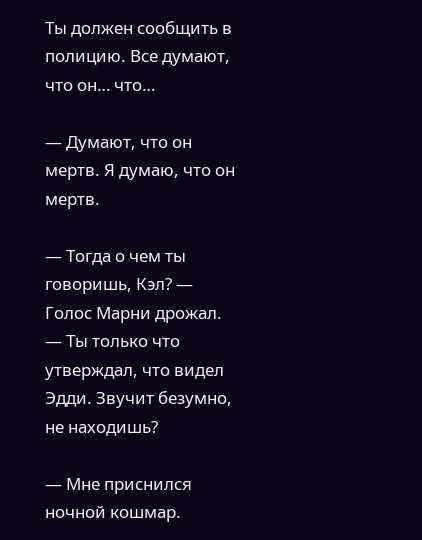Ты должен сообщить в полицию. Все думают, что он… что…

— Думают, что он мертв. Я думаю, что он мертв.

— Тогда о чем ты говоришь, Кэл? — Голос Марни дрожал. — Ты только что утверждал, что видел Эдди. Звучит безумно, не находишь?

— Мне приснился ночной кошмар.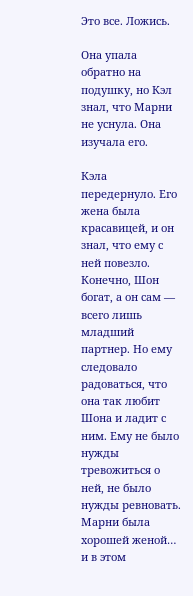Это все. Ложись.

Она упала обратно на подушку, но Кэл знал, что Марни не уснула. Она изучала его.

Кэла передернуло. Его жена была красавицей, и он знал, что ему с ней повезло. Конечно, Шон богат, а он сам — всего лишь младший партнер. Но ему следовало радоваться, что она так любит Шона и ладит с ним. Ему не было нужды тревожиться о ней, не было нужды ревновать. Марни была хорошей женой… и в этом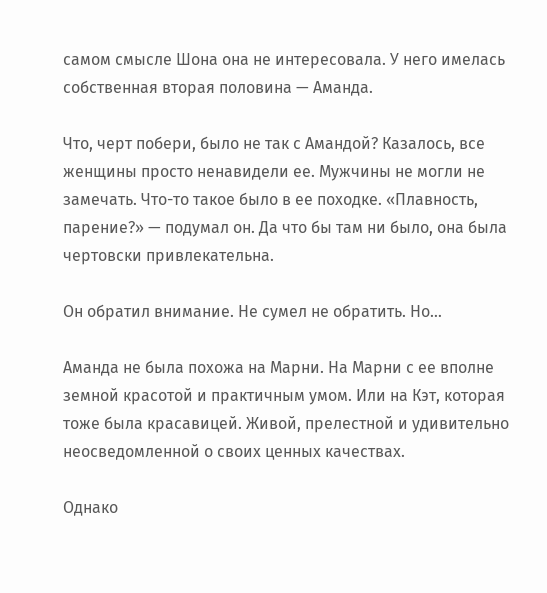самом смысле Шона она не интересовала. У него имелась собственная вторая половина — Аманда.

Что, черт побери, было не так с Амандой? Казалось, все женщины просто ненавидели ее. Мужчины не могли не замечать. Что-то такое было в ее походке. «Плавность, парение?» — подумал он. Да что бы там ни было, она была чертовски привлекательна.

Он обратил внимание. Не сумел не обратить. Но…

Аманда не была похожа на Марни. На Марни с ее вполне земной красотой и практичным умом. Или на Кэт, которая тоже была красавицей. Живой, прелестной и удивительно неосведомленной о своих ценных качествах.

Однако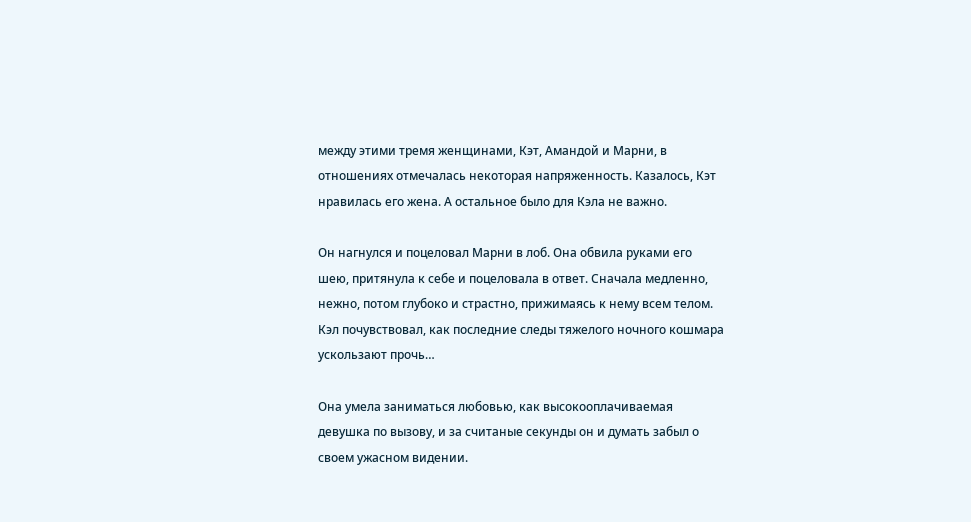между этими тремя женщинами, Кэт, Амандой и Марни, в отношениях отмечалась некоторая напряженность. Казалось, Кэт нравилась его жена. А остальное было для Кэла не важно.

Он нагнулся и поцеловал Марни в лоб. Она обвила руками его шею, притянула к себе и поцеловала в ответ. Сначала медленно, нежно, потом глубоко и страстно, прижимаясь к нему всем телом. Кэл почувствовал, как последние следы тяжелого ночного кошмара ускользают прочь…

Она умела заниматься любовью, как высокооплачиваемая девушка по вызову, и за считаные секунды он и думать забыл о своем ужасном видении.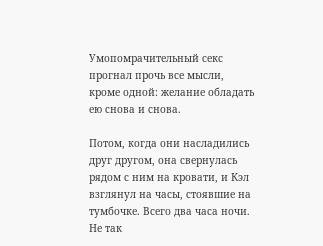Умопомрачительный секс прогнал прочь все мысли, кроме одной: желание обладать ею снова и снова.

Потом, когда они насладились друг другом, она свернулась рядом с ним на кровати, и Кэл взглянул на часы, стоявшие на тумбочке. Всего два часа ночи. Не так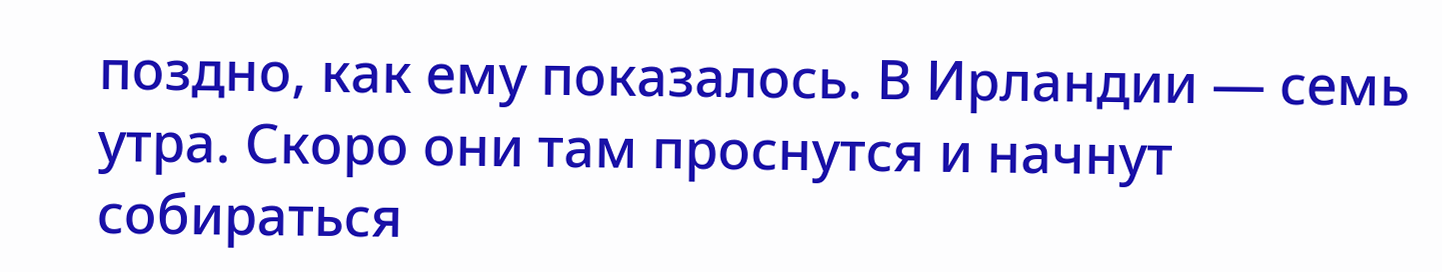поздно, как ему показалось. В Ирландии — семь утра. Скоро они там проснутся и начнут собираться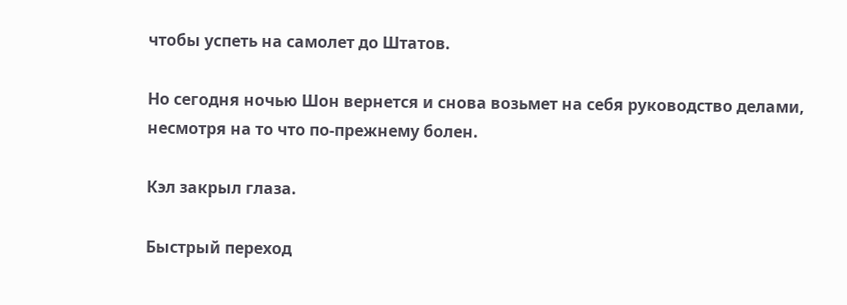чтобы успеть на самолет до Штатов.

Но сегодня ночью Шон вернется и снова возьмет на себя руководство делами, несмотря на то что по-прежнему болен.

Кэл закрыл глаза.

Быстрый переход